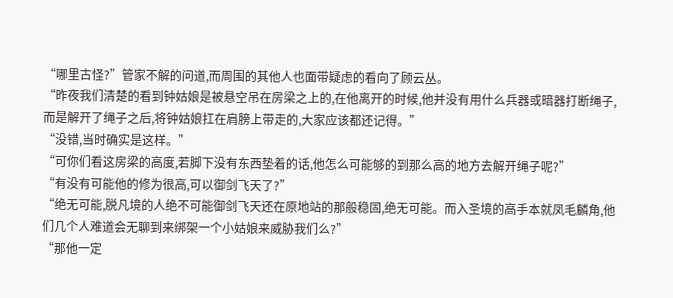“哪里古怪?”管家不解的问道,而周围的其他人也面带疑虑的看向了顾云丛。
“昨夜我们清楚的看到钟姑娘是被悬空吊在房梁之上的,在他离开的时候,他并没有用什么兵器或暗器打断绳子,而是解开了绳子之后,将钟姑娘扛在肩膀上带走的,大家应该都还记得。”
“没错,当时确实是这样。”
“可你们看这房梁的高度,若脚下没有东西垫着的话,他怎么可能够的到那么高的地方去解开绳子呢?”
“有没有可能他的修为很高,可以御剑飞天了?”
“绝无可能,脱凡境的人绝不可能御剑飞天还在原地站的那般稳固,绝无可能。而入圣境的高手本就凤毛麟角,他们几个人难道会无聊到来绑架一个小姑娘来威胁我们么?”
“那他一定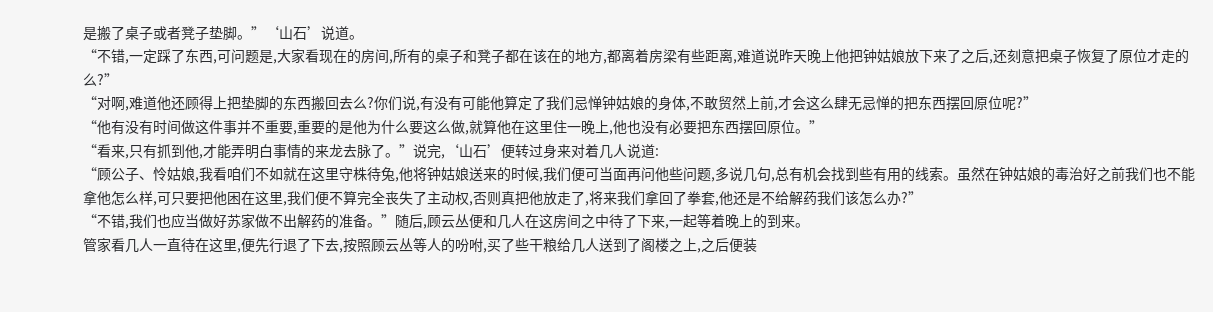是搬了桌子或者凳子垫脚。”‘山石’说道。
“不错,一定踩了东西,可问题是,大家看现在的房间,所有的桌子和凳子都在该在的地方,都离着房梁有些距离,难道说昨天晚上他把钟姑娘放下来了之后,还刻意把桌子恢复了原位才走的么?”
“对啊,难道他还顾得上把垫脚的东西搬回去么?你们说,有没有可能他算定了我们忌惮钟姑娘的身体,不敢贸然上前,才会这么肆无忌惮的把东西摆回原位呢?”
“他有没有时间做这件事并不重要,重要的是他为什么要这么做,就算他在这里住一晚上,他也没有必要把东西摆回原位。”
“看来,只有抓到他,才能弄明白事情的来龙去脉了。”说完,‘山石’便转过身来对着几人说道:
“顾公子、怜姑娘,我看咱们不如就在这里守株待兔,他将钟姑娘送来的时候,我们便可当面再问他些问题,多说几句,总有机会找到些有用的线索。虽然在钟姑娘的毒治好之前我们也不能拿他怎么样,可只要把他困在这里,我们便不算完全丧失了主动权,否则真把他放走了,将来我们拿回了拳套,他还是不给解药我们该怎么办?”
“不错,我们也应当做好苏家做不出解药的准备。”随后,顾云丛便和几人在这房间之中待了下来,一起等着晚上的到来。
管家看几人一直待在这里,便先行退了下去,按照顾云丛等人的吩咐,买了些干粮给几人送到了阁楼之上,之后便装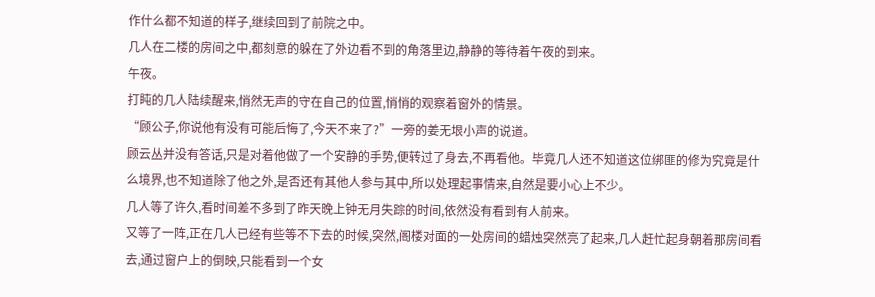作什么都不知道的样子,继续回到了前院之中。
几人在二楼的房间之中,都刻意的躲在了外边看不到的角落里边,静静的等待着午夜的到来。
午夜。
打盹的几人陆续醒来,悄然无声的守在自己的位置,悄悄的观察着窗外的情景。
“顾公子,你说他有没有可能后悔了,今天不来了?”一旁的姜无垠小声的说道。
顾云丛并没有答话,只是对着他做了一个安静的手势,便转过了身去,不再看他。毕竟几人还不知道这位绑匪的修为究竟是什么境界,也不知道除了他之外,是否还有其他人参与其中,所以处理起事情来,自然是要小心上不少。
几人等了许久,看时间差不多到了昨天晚上钟无月失踪的时间,依然没有看到有人前来。
又等了一阵,正在几人已经有些等不下去的时候,突然,阁楼对面的一处房间的蜡烛突然亮了起来,几人赶忙起身朝着那房间看去,通过窗户上的倒映,只能看到一个女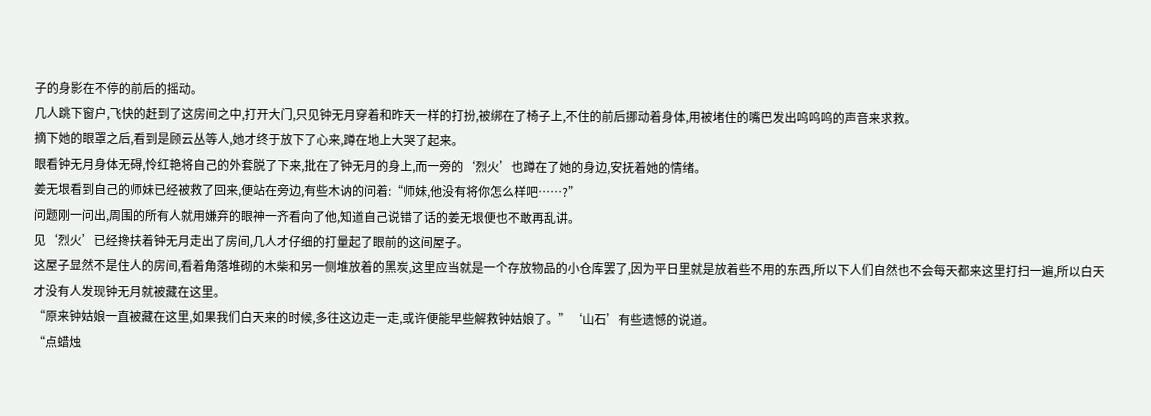子的身影在不停的前后的摇动。
几人跳下窗户,飞快的赶到了这房间之中,打开大门,只见钟无月穿着和昨天一样的打扮,被绑在了椅子上,不住的前后挪动着身体,用被堵住的嘴巴发出呜呜呜的声音来求救。
摘下她的眼罩之后,看到是顾云丛等人,她才终于放下了心来,蹲在地上大哭了起来。
眼看钟无月身体无碍,怜红艳将自己的外套脱了下来,批在了钟无月的身上,而一旁的‘烈火’也蹲在了她的身边,安抚着她的情绪。
姜无垠看到自己的师妹已经被救了回来,便站在旁边,有些木讷的问着:“师妹,他没有将你怎么样吧……?”
问题刚一问出,周围的所有人就用嫌弃的眼神一齐看向了他,知道自己说错了话的姜无垠便也不敢再乱讲。
见‘烈火’已经搀扶着钟无月走出了房间,几人才仔细的打量起了眼前的这间屋子。
这屋子显然不是住人的房间,看着角落堆砌的木柴和另一侧堆放着的黑炭,这里应当就是一个存放物品的小仓库罢了,因为平日里就是放着些不用的东西,所以下人们自然也不会每天都来这里打扫一遍,所以白天才没有人发现钟无月就被藏在这里。
“原来钟姑娘一直被藏在这里,如果我们白天来的时候,多往这边走一走,或许便能早些解救钟姑娘了。”‘山石’有些遗憾的说道。
“点蜡烛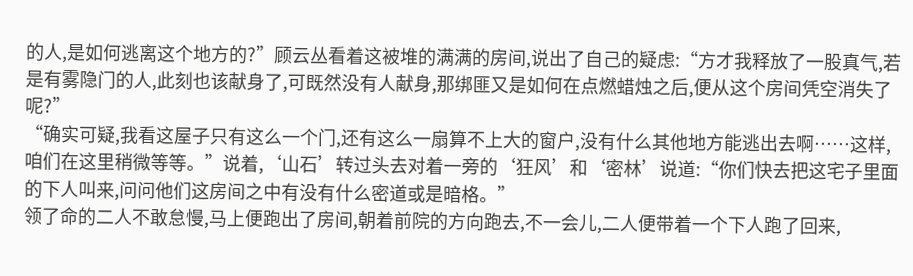的人,是如何逃离这个地方的?”顾云丛看着这被堆的满满的房间,说出了自己的疑虑:“方才我释放了一股真气,若是有雾隐门的人,此刻也该献身了,可既然没有人献身,那绑匪又是如何在点燃蜡烛之后,便从这个房间凭空消失了呢?”
“确实可疑,我看这屋子只有这么一个门,还有这么一扇算不上大的窗户,没有什么其他地方能逃出去啊……这样,咱们在这里稍微等等。”说着,‘山石’转过头去对着一旁的‘狂风’和‘密林’说道:“你们快去把这宅子里面的下人叫来,问问他们这房间之中有没有什么密道或是暗格。”
领了命的二人不敢怠慢,马上便跑出了房间,朝着前院的方向跑去,不一会儿,二人便带着一个下人跑了回来,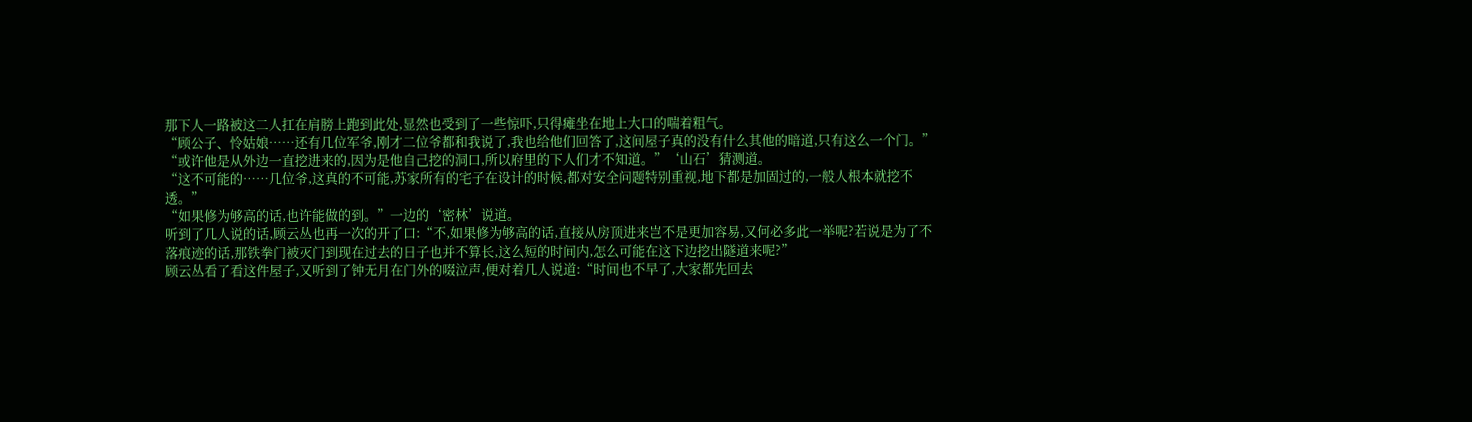那下人一路被这二人扛在肩膀上跑到此处,显然也受到了一些惊吓,只得瘫坐在地上大口的喘着粗气。
“顾公子、怜姑娘……还有几位军爷,刚才二位爷都和我说了,我也给他们回答了,这间屋子真的没有什么其他的暗道,只有这么一个门。”
“或许他是从外边一直挖进来的,因为是他自己挖的洞口,所以府里的下人们才不知道。”‘山石’猜测道。
“这不可能的……几位爷,这真的不可能,苏家所有的宅子在设计的时候,都对安全问题特别重视,地下都是加固过的,一般人根本就挖不透。”
“如果修为够高的话,也许能做的到。”一边的‘密林’说道。
听到了几人说的话,顾云丛也再一次的开了口:“不,如果修为够高的话,直接从房顶进来岂不是更加容易,又何必多此一举呢?若说是为了不落痕迹的话,那铁拳门被灭门到现在过去的日子也并不算长,这么短的时间内,怎么可能在这下边挖出隧道来呢?”
顾云丛看了看这件屋子,又听到了钟无月在门外的啜泣声,便对着几人说道:“时间也不早了,大家都先回去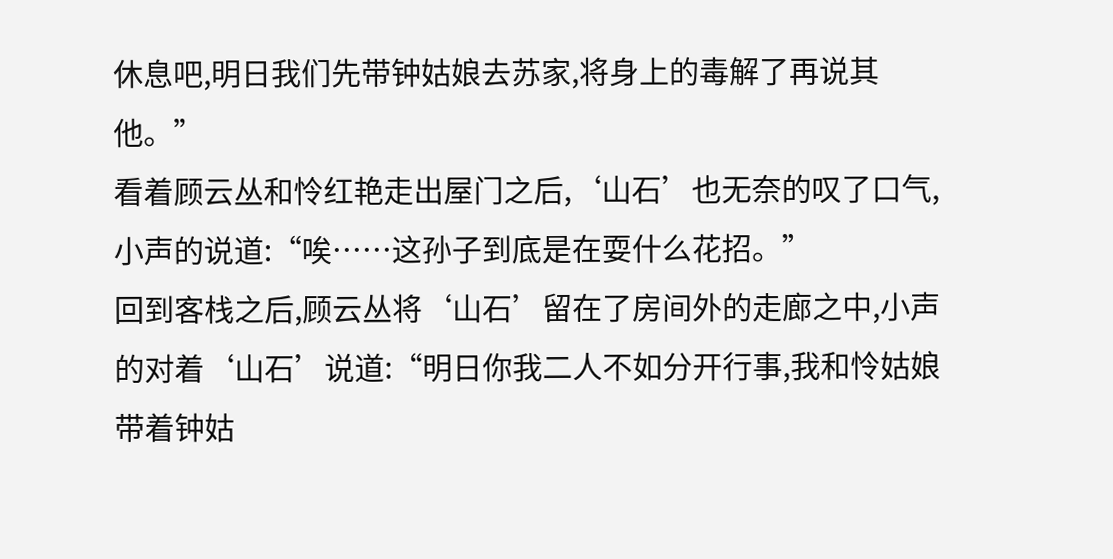休息吧,明日我们先带钟姑娘去苏家,将身上的毒解了再说其他。”
看着顾云丛和怜红艳走出屋门之后,‘山石’也无奈的叹了口气,小声的说道:“唉……这孙子到底是在耍什么花招。”
回到客栈之后,顾云丛将‘山石’留在了房间外的走廊之中,小声的对着‘山石’说道:“明日你我二人不如分开行事,我和怜姑娘带着钟姑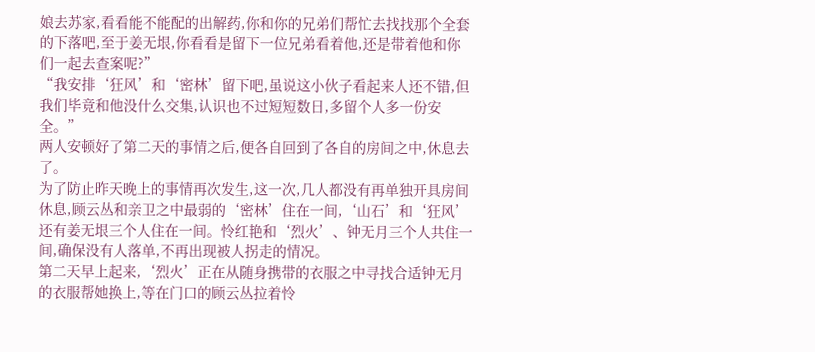娘去苏家,看看能不能配的出解药,你和你的兄弟们帮忙去找找那个全套的下落吧,至于姜无垠,你看看是留下一位兄弟看着他,还是带着他和你们一起去查案呢?”
“我安排‘狂风’和‘密林’留下吧,虽说这小伙子看起来人还不错,但我们毕竟和他没什么交集,认识也不过短短数日,多留个人多一份安全。”
两人安顿好了第二天的事情之后,便各自回到了各自的房间之中,休息去了。
为了防止昨天晚上的事情再次发生,这一次,几人都没有再单独开具房间休息,顾云丛和亲卫之中最弱的‘密林’住在一间,‘山石’和‘狂风’还有姜无垠三个人住在一间。怜红艳和‘烈火’、钟无月三个人共住一间,确保没有人落单,不再出现被人拐走的情况。
第二天早上起来,‘烈火’正在从随身携带的衣服之中寻找合适钟无月的衣服帮她换上,等在门口的顾云丛拉着怜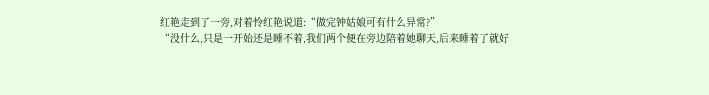红艳走到了一旁,对着怜红艳说道:“做完钟姑娘可有什么异常?”
“没什么,只是一开始还是睡不着,我们两个便在旁边陪着她聊天,后来睡着了就好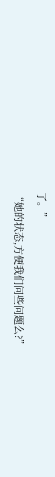了。”
“她的状态,方便我们问些问题么?”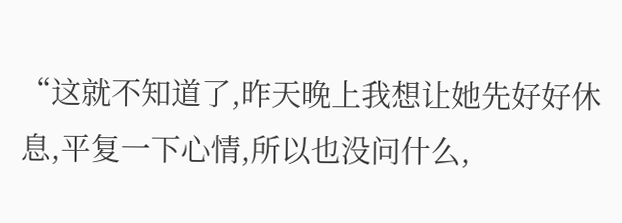“这就不知道了,昨天晚上我想让她先好好休息,平复一下心情,所以也没问什么,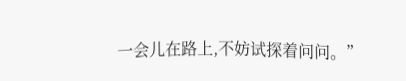一会儿在路上,不妨试探着问问。”